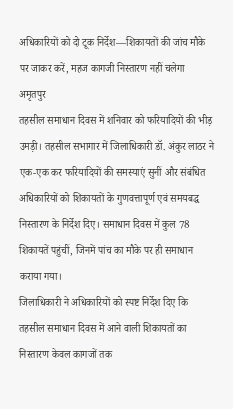अधिकारियों को दो टूक निर्देश—शिकायतों की जांच मौके पर जाकर करें, महज कागजी निस्तारण नहीं चलेगा
अमृतपुर
तहसील समाधान दिवस में शनिवार को फरियादियों की भीड़ उमड़ी। तहसील सभागार में जिलाधिकारी डॉ. अंकुर लाठर ने एक-एक कर फरियादियों की समस्याएं सुनीं और संबंधित अधिकारियों को शिकायतों के गुणवत्तापूर्ण एवं समयबद्ध निस्तारण के निर्देश दिए। समाधान दिवस में कुल 78 शिकायतें पहुंचीं, जिनमें पांच का मौके पर ही समाधान कराया गया।
जिलाधिकारी ने अधिकारियों को स्पष्ट निर्देश दिए कि तहसील समाधान दिवस में आने वाली शिकायतों का निस्तारण केवल कागजों तक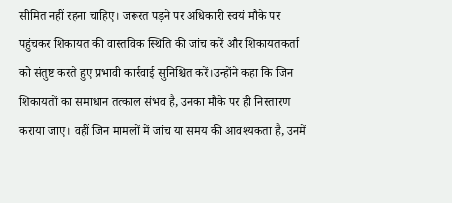सीमित नहीं रहना चाहिए। जरूरत पड़ने पर अधिकारी स्वयं मौके पर पहुंचकर शिकायत की वास्तविक स्थिति की जांच करें और शिकायतकर्ता को संतुष्ट करते हुए प्रभावी कार्रवाई सुनिश्चित करें।उन्होंने कहा कि जिन शिकायतों का समाधान तत्काल संभव है, उनका मौके पर ही निस्तारण कराया जाए। वहीं जिन मामलों में जांच या समय की आवश्यकता है, उनमें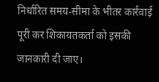निर्धारित समय-सीमा के भीतर कार्रवाई पूरी कर शिकायतकर्ता को इसकी जानकारी दी जाए।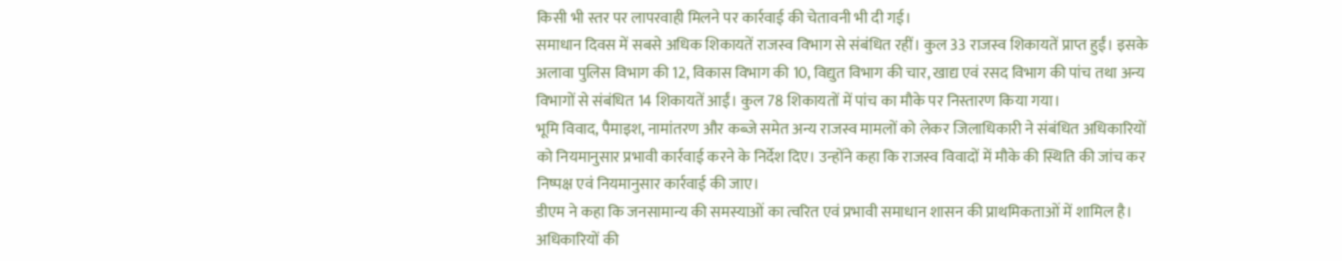किसी भी स्तर पर लापरवाही मिलने पर कार्रवाई की चेतावनी भी दी गई।
समाधान दिवस में सबसे अधिक शिकायतें राजस्व विभाग से संबंधित रहीं। कुल 33 राजस्व शिकायतें प्राप्त हुईं। इसके अलावा पुलिस विभाग की 12, विकास विभाग की 10, विद्युत विभाग की चार, खाद्य एवं रसद विभाग की पांच तथा अन्य विभागों से संबंधित 14 शिकायतें आईं। कुल 78 शिकायतों में पांच का मौके पर निस्तारण किया गया।
भूमि विवाद, पैमाइश, नामांतरण और कब्जे समेत अन्य राजस्व मामलों को लेकर जिलाधिकारी ने संबंधित अधिकारियों को नियमानुसार प्रभावी कार्रवाई करने के निर्देश दिए। उन्होंने कहा कि राजस्व विवादों में मौके की स्थिति की जांच कर निष्पक्ष एवं नियमानुसार कार्रवाई की जाए।
डीएम ने कहा कि जनसामान्य की समस्याओं का त्वरित एवं प्रभावी समाधान शासन की प्राथमिकताओं में शामिल है। अधिकारियों की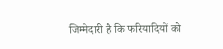जिम्मेदारी है कि फरियादियों को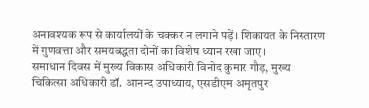अनावश्यक रूप से कार्यालयों के चक्कर न लगाने पड़ें। शिकायत के निस्तारण में गुणवत्ता और समयबद्धता दोनों का विशेष ध्यान रखा जाए।
समाधान दिवस में मुख्य विकास अधिकारी विनोद कुमार गौड़, मुख्य चिकित्सा अधिकारी डॉ. आनन्द उपाध्याय, एसडीएम अमृतपुर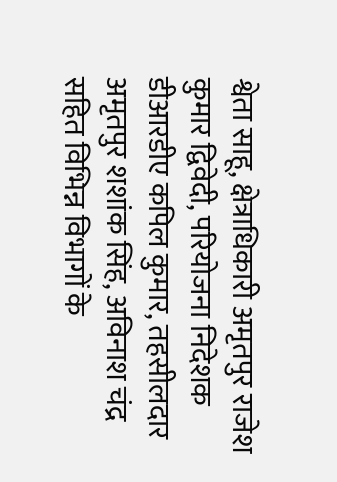श्वेता साहू, क्षेत्राधिकारी अमृतपुर राजेश कुमार द्विवेदी, परियोजना निदेशक डीआरडीए कपिल कुमार, तहसीलदार अमृतपुर शशांक सिंह, अविनाश चंद्र सहित विभिन्न विभागों के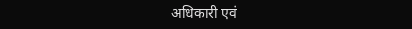अधिकारी एवं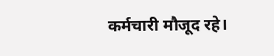कर्मचारी मौजूद रहे।